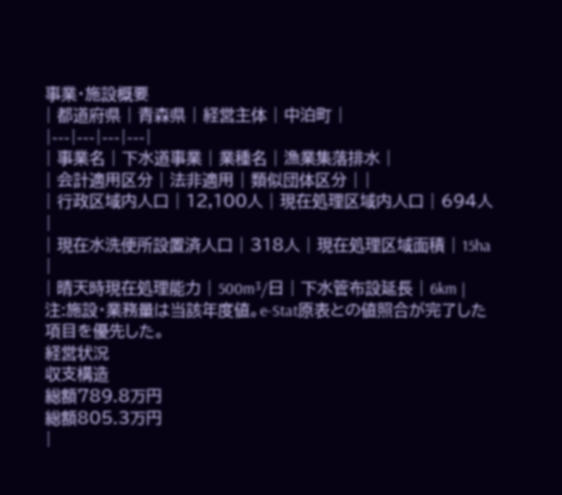事業・施設概要
| 都道府県 | 青森県 | 経営主体 | 中泊町 |
|---|---|---|---|
| 事業名 | 下水道事業 | 業種名 | 漁業集落排水 |
| 会計適用区分 | 法非適用 | 類似団体区分 | |
| 行政区域内人口 | 12,100人 | 現在処理区域内人口 | 694人 |
| 現在水洗便所設置済人口 | 318人 | 現在処理区域面積 | 15ha |
| 晴天時現在処理能力 | 500m³/日 | 下水管布設延長 | 6km |
注:施設・業務量は当該年度値。e-Stat原表との値照合が完了した項目を優先した。
経営状況
収支構造
総額789.8万円
総額805.3万円
|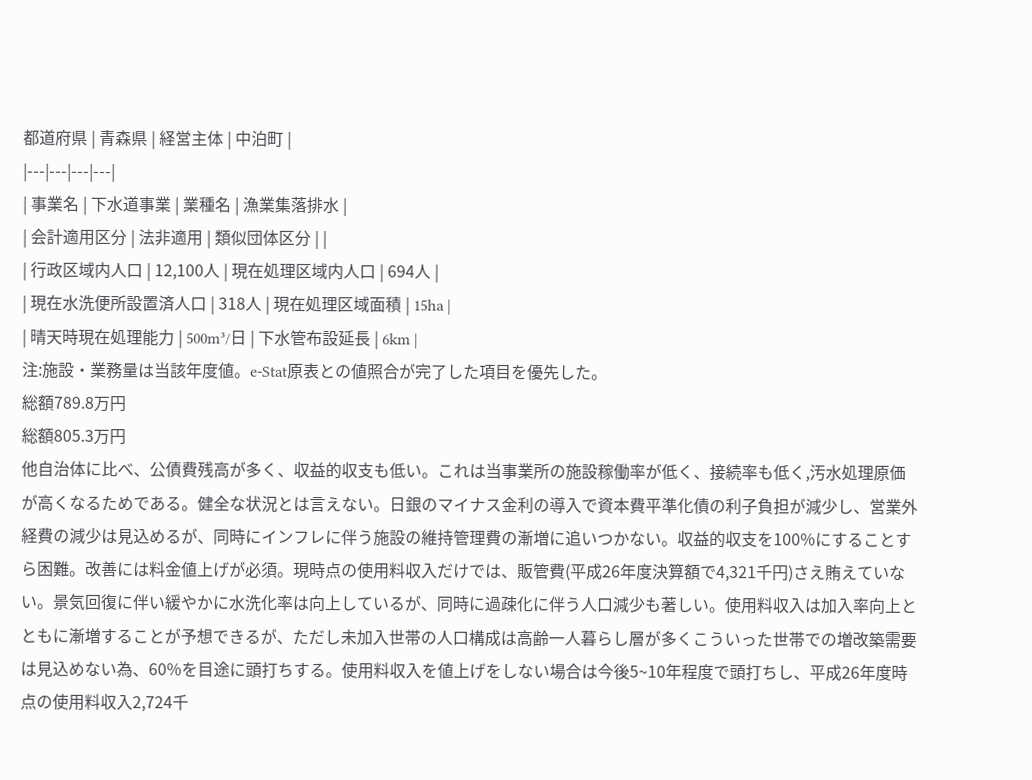都道府県 | 青森県 | 経営主体 | 中泊町 |
|---|---|---|---|
| 事業名 | 下水道事業 | 業種名 | 漁業集落排水 |
| 会計適用区分 | 法非適用 | 類似団体区分 | |
| 行政区域内人口 | 12,100人 | 現在処理区域内人口 | 694人 |
| 現在水洗便所設置済人口 | 318人 | 現在処理区域面積 | 15ha |
| 晴天時現在処理能力 | 500m³/日 | 下水管布設延長 | 6km |
注:施設・業務量は当該年度値。e-Stat原表との値照合が完了した項目を優先した。
総額789.8万円
総額805.3万円
他自治体に比べ、公債費残高が多く、収益的収支も低い。これは当事業所の施設稼働率が低く、接続率も低く,汚水処理原価が高くなるためである。健全な状況とは言えない。日銀のマイナス金利の導入で資本費平準化債の利子負担が減少し、営業外経費の減少は見込めるが、同時にインフレに伴う施設の維持管理費の漸増に追いつかない。収益的収支を100%にすることすら困難。改善には料金値上げが必須。現時点の使用料収入だけでは、販管費(平成26年度決算額で4,321千円)さえ賄えていない。景気回復に伴い緩やかに水洗化率は向上しているが、同時に過疎化に伴う人口減少も著しい。使用料収入は加入率向上とともに漸増することが予想できるが、ただし未加入世帯の人口構成は高齢一人暮らし層が多くこういった世帯での増改築需要は見込めない為、60%を目途に頭打ちする。使用料収入を値上げをしない場合は今後5~10年程度で頭打ちし、平成26年度時点の使用料収入2,724千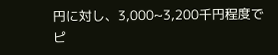円に対し、3,000~3,200千円程度でピ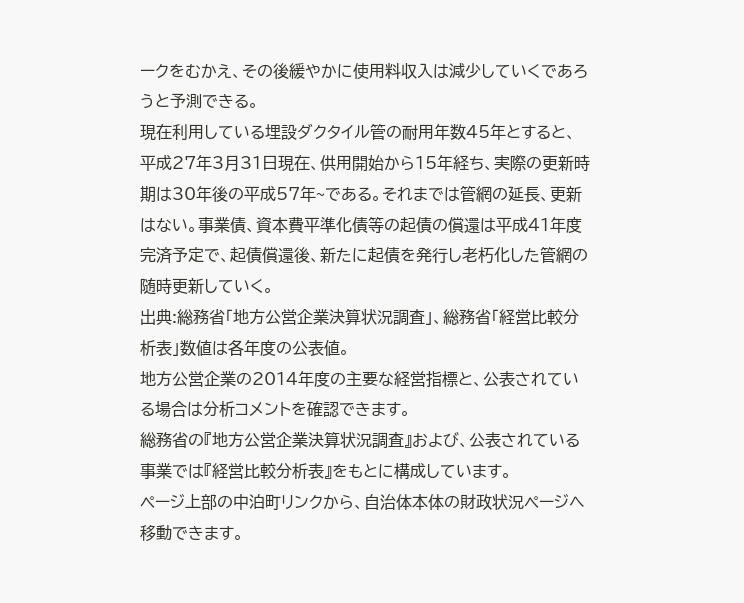ークをむかえ、その後緩やかに使用料収入は減少していくであろうと予測できる。
現在利用している埋設ダクタイル管の耐用年数45年とすると、平成27年3月31日現在、供用開始から15年経ち、実際の更新時期は30年後の平成57年~である。それまでは管網の延長、更新はない。事業債、資本費平準化債等の起債の償還は平成41年度完済予定で、起債償還後、新たに起債を発行し老朽化した管網の随時更新していく。
出典:総務省「地方公営企業決算状況調査」、総務省「経営比較分析表」数値は各年度の公表値。
地方公営企業の2014年度の主要な経営指標と、公表されている場合は分析コメントを確認できます。
総務省の『地方公営企業決算状況調査』および、公表されている事業では『経営比較分析表』をもとに構成しています。
ページ上部の中泊町リンクから、自治体本体の財政状況ページへ移動できます。